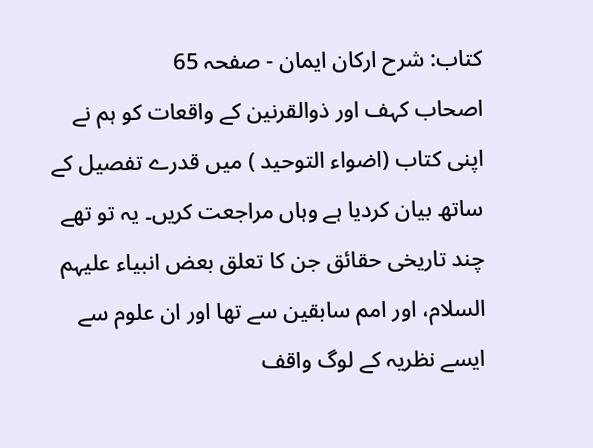کتاب: شرح ارکان ایمان - صفحہ 65
اصحاب کہف اور ذوالقرنین کے واقعات کو ہم نے اپنی کتاب (اضواء التوحید ) میں قدرے تفصیل کے ساتھ بیان کردیا ہے وہاں مراجعت کریں۔ یہ تو تھے چند تاریخی حقائق جن کا تعلق بعض انبیاء علیہم السلام، اور امم سابقین سے تھا اور ان علوم سے ایسے نظریہ کے لوگ واقف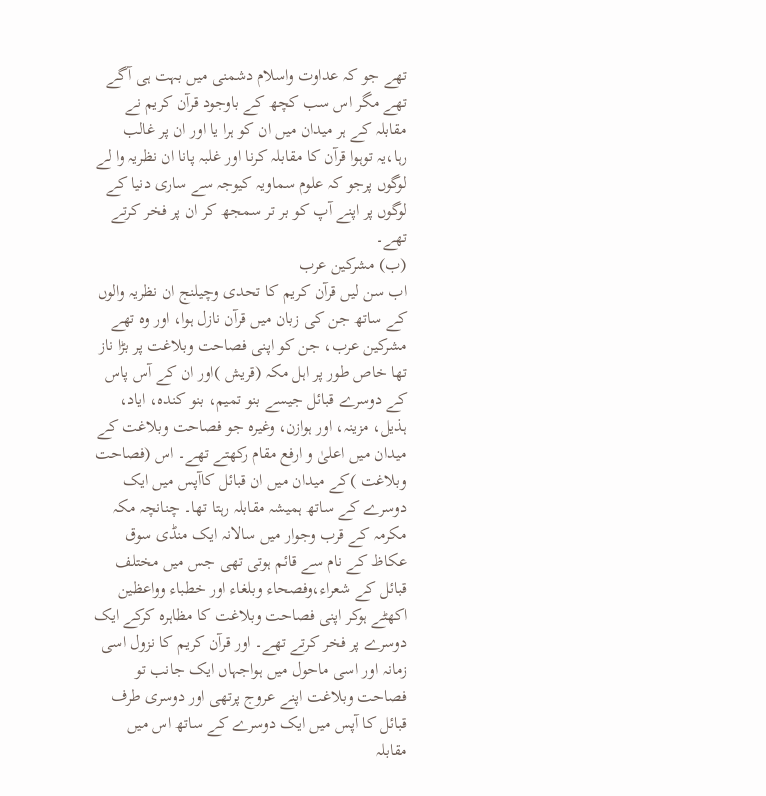تھے جو کہ عداوت واسلام دشمنی میں بہت ہی آگے تھے مگر اس سب کچھ کے باوجود قرآن کریم نے مقابلہ کے ہر میدان میں ان کو ہرا یا اور ان پر غالب رہا،یہ توہوا قرآن کا مقابلہ کرنا اور غلبہ پانا ان نظریہ وا لے لوگوں پرجو کہ علوم سماویہ کیوجہ سے ساری دنیا کے لوگوں پر اپنے آپ کو بر تر سمجھ کر ان پر فخر کرتے تھے۔
(ب) مشرکین عرب
اب سن لیں قرآن کریم کا تحدی وچیلنج ان نظریہ والوں کے ساتھ جن کی زبان میں قرآن نازل ہوا، اور وہ تھے مشرکین عرب، جن کو اپنی فصاحت وبلاغت پر بڑا ناز تھا خاص طور پر اہل مکہ (قریش )اور ان کے آس پاس کے دوسرے قبائل جیسے بنو تمیم، بنو کندہ، ایاد، ہذیل، مزینہ، اور ہوازن، وغیرہ جو فصاحت وبلاغت کے میدان میں اعلیٰ و ارفع مقام رکھتے تھے۔ اس (فصاحت وبلاغت )کے میدان میں ان قبائل کاآپس میں ایک دوسرے کے ساتھ ہمیشہ مقابلہ رہتا تھا۔ چنانچہ مکہ مکرمہ کے قرب وجوار میں سالانہ ایک منڈی سوق عکاظ کے نام سے قائم ہوتی تھی جس میں مختلف قبائل کے شعراء،وفصحاء وبلغاء اور خطباء وواعظین اکھٹے ہوکر اپنی فصاحت وبلاغت کا مظاہرہ کرکے ایک دوسرے پر فخر کرتے تھے۔ اور قرآن کریم کا نزول اسی زمانہ اور اسی ماحول میں ہواجہاں ایک جانب تو فصاحت وبلاغت اپنے عروج پرتھی اور دوسری طرف قبائل کا آپس میں ایک دوسرے کے ساتھ اس میں مقابلہ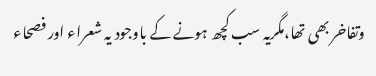وتفاخر بھی تھا،مگریہ سب کچھ ہونے کے باوجود یہ شعراء اور فصحاء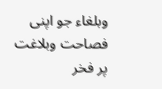وبلغاء جو اپنی فصاحت وبلاغت پر فخر